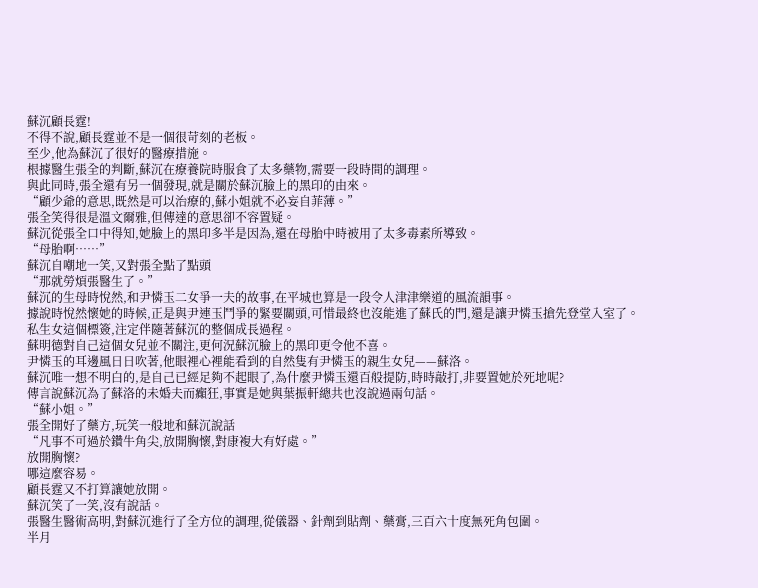蘇沉顧長霆!
不得不說,顧長霆並不是一個很苛刻的老板。
至少,他為蘇沉了很好的醫療措施。
根據醫生張全的判斷,蘇沉在療養院時服食了太多藥物,需要一段時間的調理。
與此同時,張全還有另一個發現,就是關於蘇沉臉上的黑印的由來。
“顧少爺的意思,既然是可以治療的,蘇小姐就不必妄自菲薄。”
張全笑得很是溫文爾雅,但傳達的意思卻不容置疑。
蘇沉從張全口中得知,她臉上的黑印多半是因為,還在母胎中時被用了太多毒素所導致。
“母胎啊……”
蘇沉自嘲地一笑,又對張全點了點頭
“那就勞煩張醫生了。”
蘇沉的生母時悅然,和尹憐玉二女爭一夫的故事,在平城也算是一段令人津津樂道的風流韻事。
據說時悅然懷她的時候,正是與尹連玉鬥爭的緊要關頭,可惜最終也沒能進了蘇氏的門,還是讓尹憐玉搶先登堂入室了。
私生女這個標簽,注定伴隨著蘇沉的整個成長過程。
蘇明德對自己這個女兒並不關注,更何況蘇沉臉上的黑印更令他不喜。
尹憐玉的耳邊風日日吹著,他眼裡心裡能看到的自然隻有尹憐玉的親生女兒——蘇洛。
蘇沉唯一想不明白的,是自己已經足夠不起眼了,為什麼尹憐玉還百般提防,時時敲打,非要置她於死地呢?
傳言說蘇沉為了蘇洛的未婚夫而癲狂,事實是她與葉振軒總共也沒說過兩句話。
“蘇小姐。”
張全開好了藥方,玩笑一般地和蘇沉說話
“凡事不可過於鑽牛角尖,放開胸懷,對康複大有好處。”
放開胸懷?
哪這麼容易。
顧長霆又不打算讓她放開。
蘇沉笑了一笑,沒有說話。
張醫生醫術高明,對蘇沉進行了全方位的調理,從儀器、針劑到貼劑、藥膏,三百六十度無死角包圍。
半月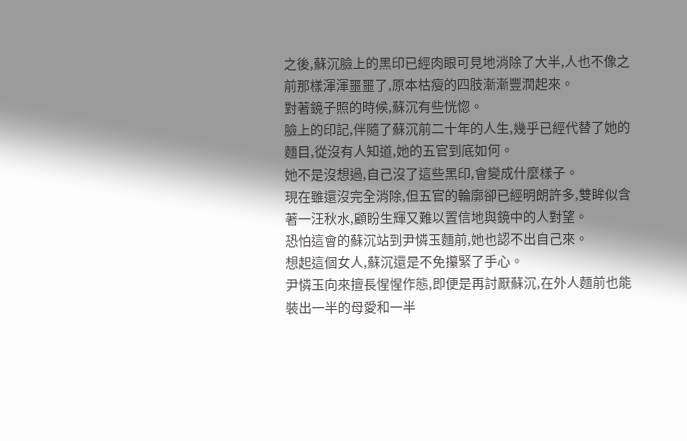之後,蘇沉臉上的黑印已經肉眼可見地消除了大半,人也不像之前那樣渾渾噩噩了,原本枯瘦的四肢漸漸豐潤起來。
對著鏡子照的時候,蘇沉有些恍惚。
臉上的印記,伴隨了蘇沉前二十年的人生,幾乎已經代替了她的麵目,從沒有人知道,她的五官到底如何。
她不是沒想過,自己沒了這些黑印,會變成什麼樣子。
現在雖還沒完全消除,但五官的輪廓卻已經明朗許多,雙眸似含著一汪秋水,顧盼生輝又難以置信地與鏡中的人對望。
恐怕這會的蘇沉站到尹憐玉麵前,她也認不出自己來。
想起這個女人,蘇沉還是不免攥緊了手心。
尹憐玉向來擅長惺惺作態,即便是再討厭蘇沉,在外人麵前也能裝出一半的母愛和一半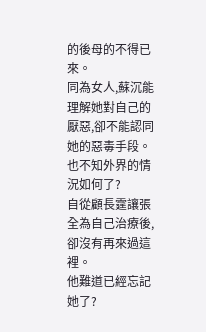的後母的不得已來。
同為女人,蘇沉能理解她對自己的厭惡,卻不能認同她的惡毒手段。
也不知外界的情況如何了?
自從顧長霆讓張全為自己治療後,卻沒有再來過這裡。
他難道已經忘記她了?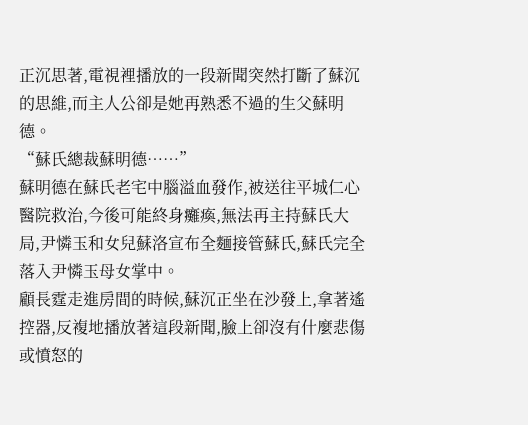正沉思著,電視裡播放的一段新聞突然打斷了蘇沉的思維,而主人公卻是她再熟悉不過的生父蘇明德。
“蘇氏總裁蘇明德……”
蘇明德在蘇氏老宅中腦溢血發作,被送往平城仁心醫院救治,今後可能終身癱瘓,無法再主持蘇氏大局,尹憐玉和女兒蘇洛宣布全麵接管蘇氏,蘇氏完全落入尹憐玉母女掌中。
顧長霆走進房間的時候,蘇沉正坐在沙發上,拿著遙控器,反複地播放著這段新聞,臉上卻沒有什麼悲傷或憤怒的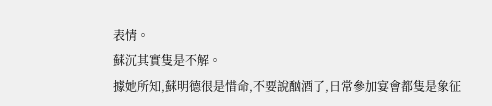表情。
蘇沉其實隻是不解。
據她所知,蘇明德很是惜命,不要說酗酒了,日常參加宴會都隻是象征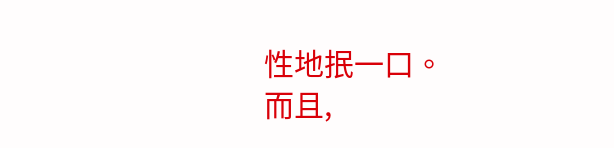性地抿一口。
而且,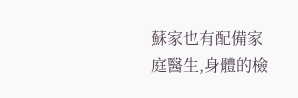蘇家也有配備家庭醫生,身體的檢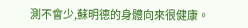測不會少,蘇明德的身體向來很健康。